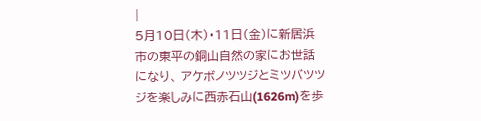|
5月10日(木)・11日(金)に新居浜市の東平の銅山自然の家にお世話になり、 アケボノツツジとミツバツツジを楽しみに西赤石山(1626m)を歩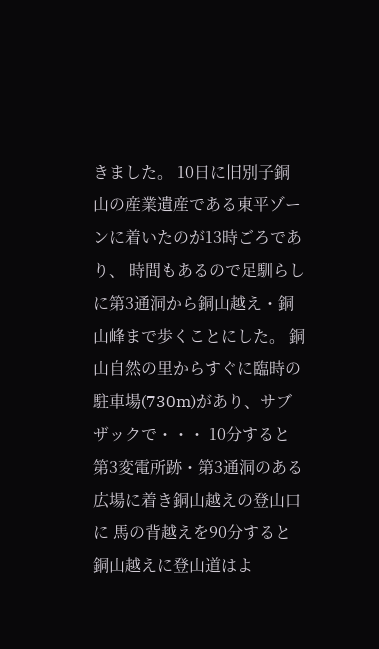きました。 10日に旧別子銅山の産業遺産である東平ゾーンに着いたのが13時ごろであり、 時間もあるので足馴らしに第3通洞から銅山越え・銅山峰まで歩くことにした。 銅山自然の里からすぐに臨時の駐車場(730m)があり、サブザックで・・・ 10分すると第3変電所跡・第3通洞のある広場に着き銅山越えの登山口に 馬の背越えを90分すると銅山越えに登山道はよ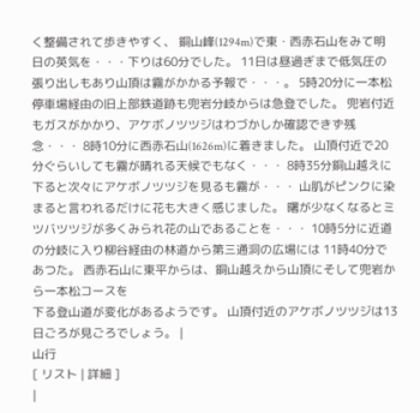く整備されて歩きやすく、 銅山峰(1294m)で東・西赤石山をみて明日の英気を・・・下りは60分でした。 11日は昼過ぎまで低気圧の張り出しもあり山頂は霧がかかる予報で・・・。 5時20分に一本松停車場経由の旧上部鉄道跡も兜岩分岐からは急登でした。 兜岩付近もガスがかかり、アケボノツツジはわづかしか確認できず残念・・・ 8時10分に西赤石山(1626m)に着きました。 山頂付近で20分ぐらいしても霧が晴れる天候でもなく・・・ 8時35分銅山越えに下ると次々にアケボノツツジを見るも霧が・・・ 山肌がピンクに染まると言われるだけに花も大きく感じました。 曙が少なくなるとミツバツツジが多くみられ花の山であることを・・・ 10時5分に近道の分岐に入り柳谷経由の林道から第三通洞の広場には 11時40分であつた。 西赤石山に東平からは、銅山越えから山頂にそして兜岩から一本松コースを
下る登山道が変化があるようです。 山頂付近のアケボノツツジは13日ごろが見ごろでしょう。 |
山行
[ リスト | 詳細 ]
|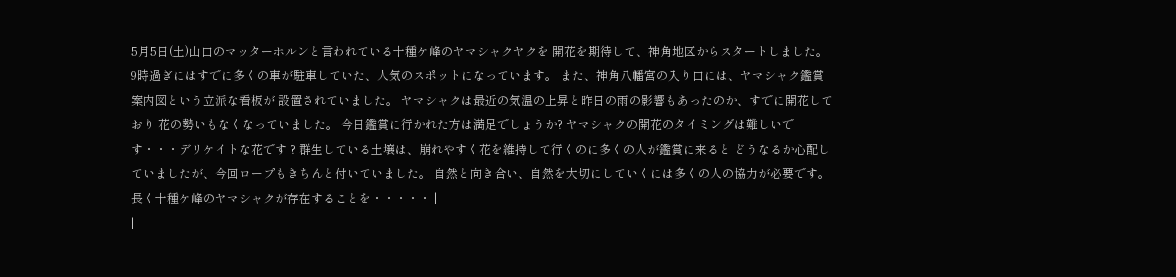5月5日(土)山口のマッターホルンと言われている十種ケ峰のヤマシャクヤクを 開花を期待して、神角地区からスタートしました。 9時過ぎにはすでに多くの車が駐車していた、人気のスポットになっています。 また、神角八幡宮の入り口には、ヤマシャク鑑賞案内図という立派な看板が 設置されていました。 ヤマシャクは最近の気温の上昇と昨日の雨の影響もあったのか、すでに開花しており 花の勢いもなくなっていました。 今日鑑賞に行かれた方は満足でしょうか? ヤマシャクの開花のタイミングは難しいです・・・デリケイトな花です ? 群生している土壌は、崩れやすく花を維持して行くのに多くの人が鑑賞に来ると どうなるか心配していましたが、今回ロープもきちんと付いていました。 自然と向き合い、自然を大切にしていくには多くの人の協力が必要です。
長く十種ケ峰のヤマシャクが存在することを・・・・・ |
|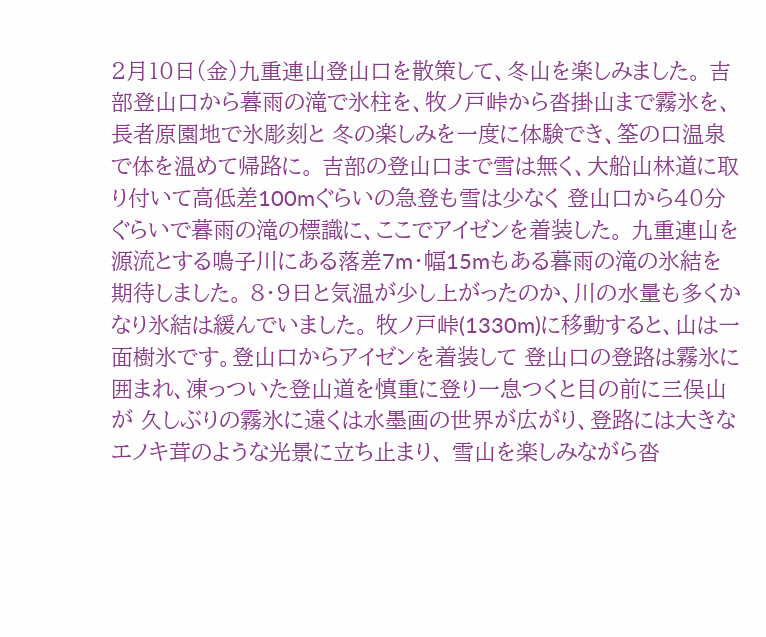2月10日(金)九重連山登山口を散策して、冬山を楽しみました。 吉部登山口から暮雨の滝で氷柱を、牧ノ戸峠から沓掛山まで霧氷を、長者原園地で氷彫刻と 冬の楽しみを一度に体験でき、筌の口温泉で体を温めて帰路に。 吉部の登山口まで雪は無く、大船山林道に取り付いて高低差100mぐらいの急登も雪は少なく 登山口から40分ぐらいで暮雨の滝の標識に、ここでアイゼンを着装した。 九重連山を源流とする鳴子川にある落差7m・幅15mもある暮雨の滝の氷結を期待しました。 8・9日と気温が少し上がったのか、川の水量も多くかなり氷結は緩んでいました。 牧ノ戸峠(1330m)に移動すると、山は一面樹氷です。登山口からアイゼンを着装して 登山口の登路は霧氷に囲まれ、凍っついた登山道を慎重に登り一息つくと目の前に三俣山が 久しぶりの霧氷に遠くは水墨画の世界が広がり、登路には大きなエノキ茸のような光景に立ち止まり、 雪山を楽しみながら沓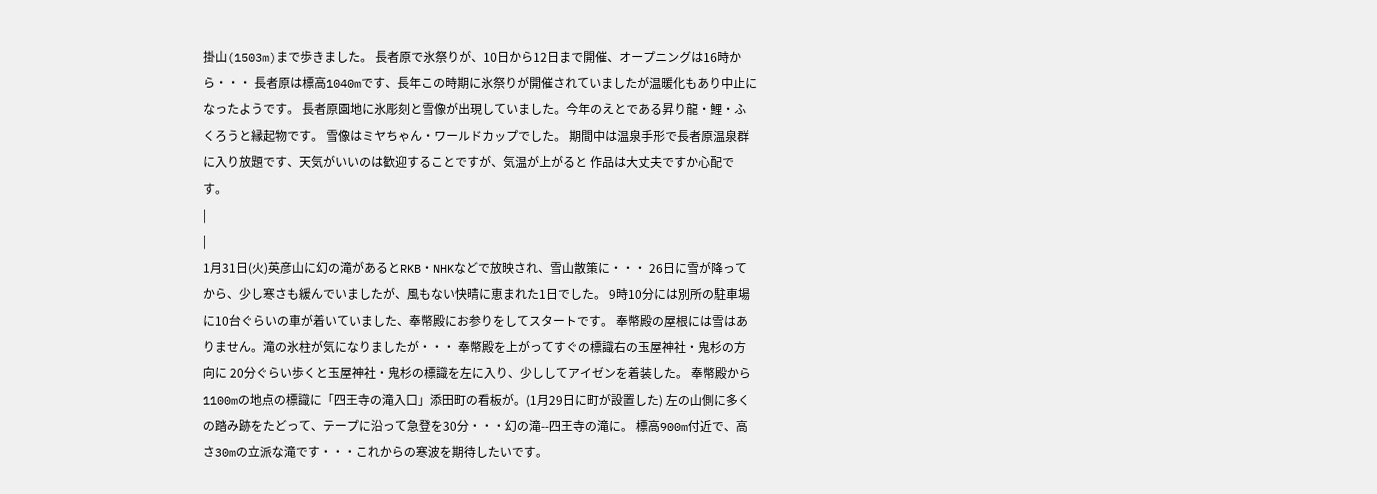掛山(1503m)まで歩きました。 長者原で氷祭りが、10日から12日まで開催、オープニングは16時から・・・ 長者原は標高1040mです、長年この時期に氷祭りが開催されていましたが温暖化もあり中止になったようです。 長者原園地に氷彫刻と雪像が出現していました。今年のえとである昇り龍・鯉・ふくろうと縁起物です。 雪像はミヤちゃん・ワールドカップでした。 期間中は温泉手形で長者原温泉群に入り放題です、天気がいいのは歓迎することですが、気温が上がると 作品は大丈夫ですか心配です。
|
|
1月31日(火)英彦山に幻の滝があるとRKB・NHKなどで放映され、雪山散策に・・・ 26日に雪が降ってから、少し寒さも緩んでいましたが、風もない快晴に恵まれた1日でした。 9時10分には別所の駐車場に10台ぐらいの車が着いていました、奉幣殿にお参りをしてスタートです。 奉幣殿の屋根には雪はありません。滝の氷柱が気になりましたが・・・ 奉幣殿を上がってすぐの標識右の玉屋神社・鬼杉の方向に 20分ぐらい歩くと玉屋神社・鬼杉の標識を左に入り、少ししてアイゼンを着装した。 奉幣殿から1100mの地点の標識に「四王寺の滝入口」添田町の看板が。(1月29日に町が設置した) 左の山側に多くの踏み跡をたどって、テープに沿って急登を30分・・・幻の滝--四王寺の滝に。 標高900m付近で、高さ30mの立派な滝です・・・これからの寒波を期待したいです。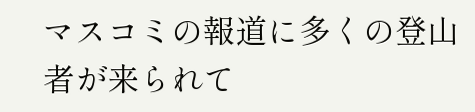マスコミの報道に多くの登山者が来られて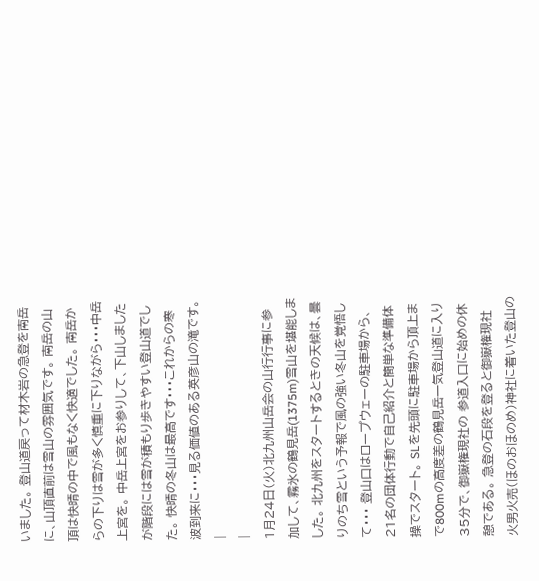いました。 登山道戻って材木岩の急登を南岳に、山頂直前は雪山の雰囲気です。 南岳の山頂は快晴の中で風もなく快適でした。 南岳からの下りは雪が多く慎重に下りながら・・・中岳上宮を。 中岳上宮をお参りして、下山しましたが階段には雪が積もり歩きやすい登山道でした。 快晴の冬山は最高です・・・これからの寒波到来に・・・見る価値のある英彦山の滝です。
|
|
1月24日(火)北九州山岳会の山行行事に参加して、霧氷の鶴見岳(1375m)雪山を堪能しました。 北九州をスタートするときの天候は、曇りのち雪という予報で風の強い冬山を覚悟して・・・ 登山口はロープウェーの駐車場から、21名の団体行動で自己紹介と簡単な準備体操でスタート。 SLを先頭に駐車場から頂上まで800mの高度差の鶴見岳一気登山道に入り35分で、御嶽権現社の 参道入口に始めの休憩である。 急登の石段を登ると御嶽権現社 火男火売(ほのおほのめ)神社に着いた登山の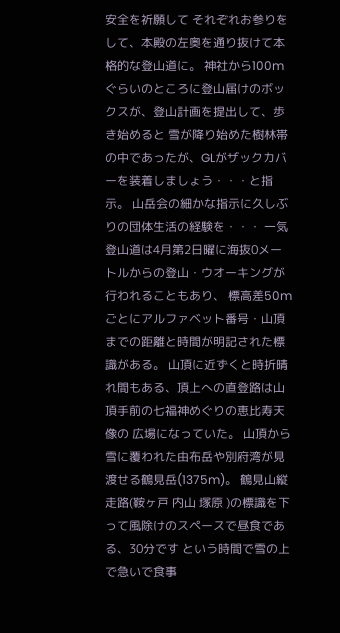安全を祈願して それぞれお参りをして、本殿の左奥を通り抜けて本格的な登山道に。 神社から100mぐらいのところに登山届けのボックスが、登山計画を提出して、歩き始めると 雪が降り始めた樹林帯の中であったが、GLがザックカバーを装着しましょう・・・と指示。 山岳会の細かな指示に久しぶりの団体生活の経験を・・・ 一気登山道は4月第2日曜に海抜0メートルからの登山・ウオーキングが行われることもあり、 標高差50mごとにアルファベット番号・山頂までの距離と時間が明記された標識がある。 山頂に近ずくと時折晴れ間もある、頂上への直登路は山頂手前の七福神めぐりの恵比寿天像の 広場になっていた。 山頂から雪に覆われた由布岳や別府湾が見渡せる鶴見岳(1375m)。 鶴見山縦走路(鞍ヶ戸 内山 塚原 )の標識を下って風除けのスペースで昼食である、30分です という時間で雪の上で急いで食事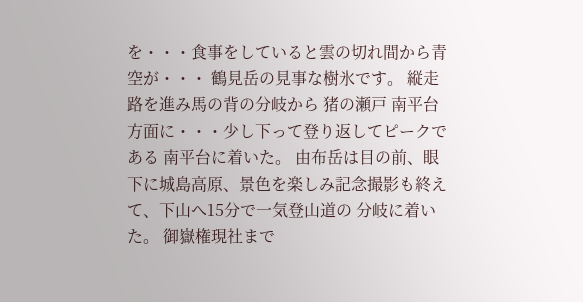を・・・食事をしていると雲の切れ間から青空が・・・ 鶴見岳の見事な樹氷です。 縦走路を進み馬の背の分岐から 猪の瀬戸 南平台方面に・・・少し下って登り返してピークである 南平台に着いた。 由布岳は目の前、眼下に城島高原、景色を楽しみ記念撮影も終えて、下山へ15分で一気登山道の 分岐に着いた。 御嶽権現社まで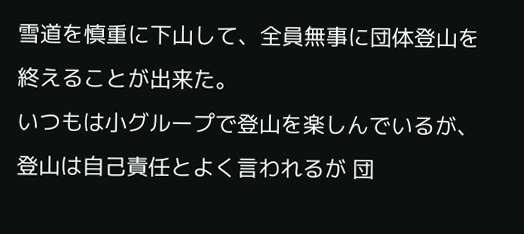雪道を慎重に下山して、全員無事に団体登山を終えることが出来た。
いつもは小グループで登山を楽しんでいるが、登山は自己責任とよく言われるが 団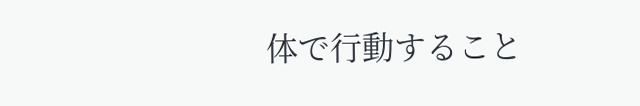体で行動すること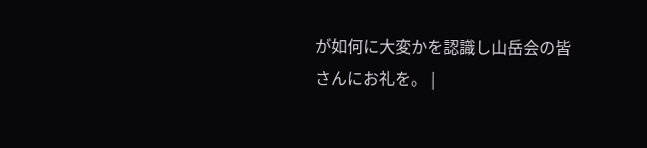が如何に大変かを認識し山岳会の皆さんにお礼を。 |